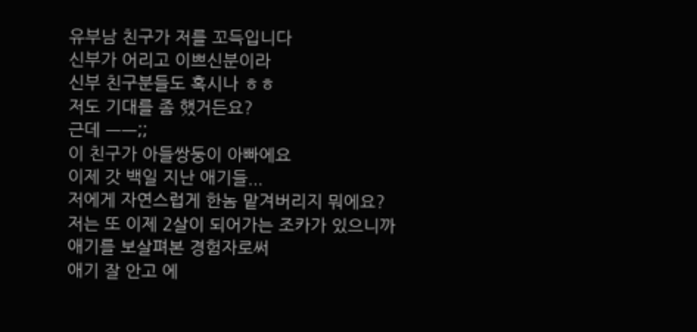유부남 친구가 저를 꼬득입니다
신부가 어리고 이쁘신분이라
신부 친구분들도 혹시나 ㅎㅎ
저도 기대를 좀 했거든요?
근데 ㅡㅡ;;
이 친구가 아들쌍둥이 아빠에요
이제 갓 백일 지난 애기들...
저에게 자연스럽게 한놈 맡겨버리지 뭐에요?
저는 또 이제 2살이 되어가는 조카가 있으니까
애기를 보살펴본 경험자로써
애기 잘 안고 에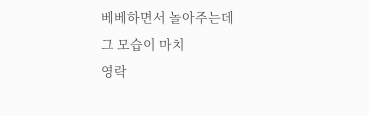베베하면서 놀아주는데
그 모습이 마치
영락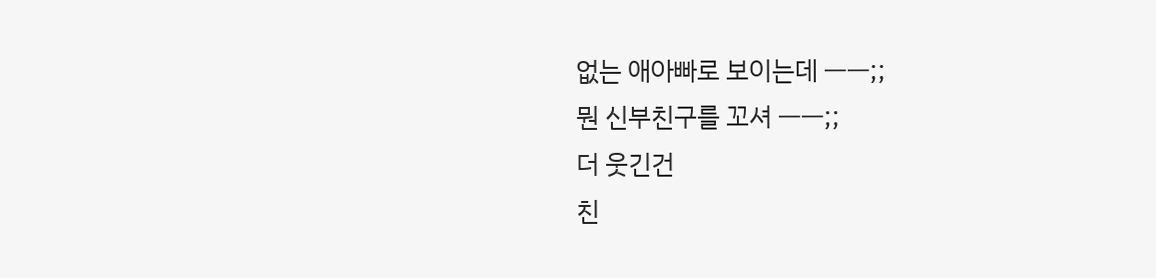없는 애아빠로 보이는데 ㅡㅡ;;
뭔 신부친구를 꼬셔 ㅡㅡ;;
더 웃긴건
친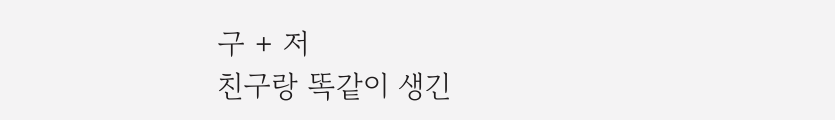구 + 저
친구랑 똑같이 생긴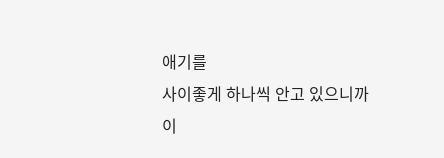애기를
사이좋게 하나씩 안고 있으니까
이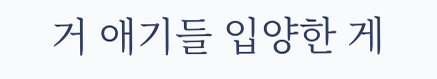거 애기들 입양한 게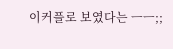이커플로 보였다는 ㅡㅡ;;